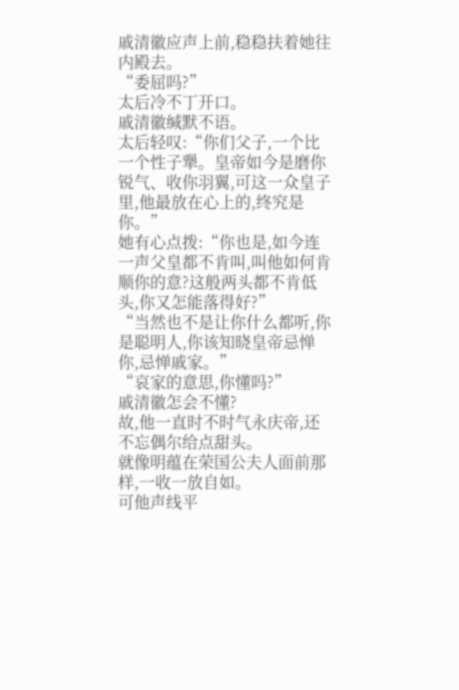戚清徽应声上前,稳稳扶着她往内殿去。
“委屈吗?”
太后冷不丁开口。
戚清徽缄默不语。
太后轻叹:“你们父子,一个比一个性子犟。皇帝如今是磨你锐气、收你羽翼,可这一众皇子里,他最放在心上的,终究是你。”
她有心点拨:“你也是,如今连一声父皇都不肯叫,叫他如何肯顺你的意?这般两头都不肯低头,你又怎能落得好?”
“当然也不是让你什么都听,你是聪明人,你该知晓皇帝忌惮你,忌惮戚家。”
“哀家的意思,你懂吗?”
戚清徽怎会不懂?
故,他一直时不时气永庆帝,还不忘偶尔给点甜头。
就像明蕴在荣国公夫人面前那样,一收一放自如。
可他声线平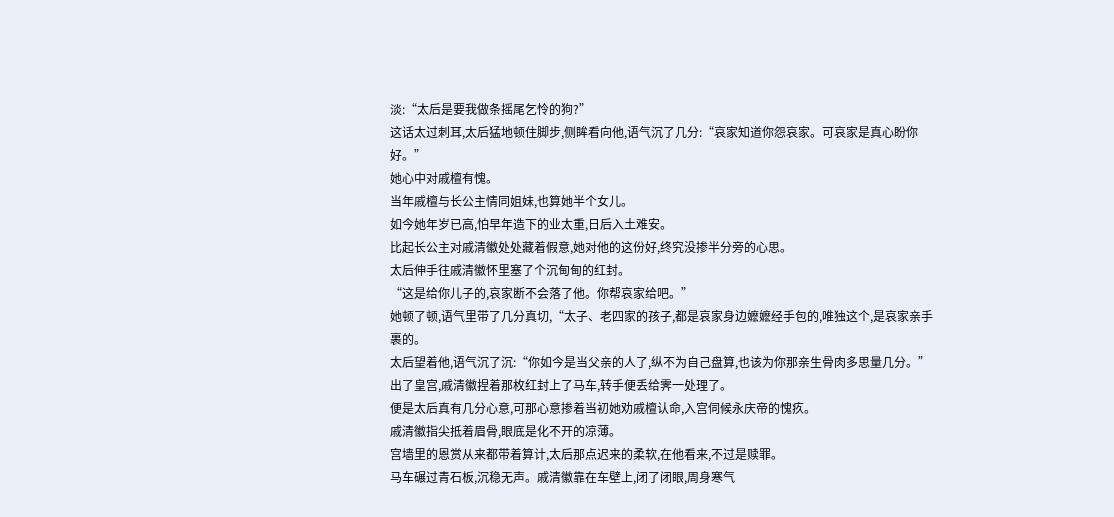淡:“太后是要我做条摇尾乞怜的狗?”
这话太过刺耳,太后猛地顿住脚步,侧眸看向他,语气沉了几分:“哀家知道你怨哀家。可哀家是真心盼你好。”
她心中对戚檀有愧。
当年戚檀与长公主情同姐妹,也算她半个女儿。
如今她年岁已高,怕早年造下的业太重,日后入土难安。
比起长公主对戚清徽处处藏着假意,她对他的这份好,终究没掺半分旁的心思。
太后伸手往戚清徽怀里塞了个沉甸甸的红封。
“这是给你儿子的,哀家断不会落了他。你帮哀家给吧。”
她顿了顿,语气里带了几分真切,“太子、老四家的孩子,都是哀家身边嬷嬷经手包的,唯独这个,是哀家亲手裹的。
太后望着他,语气沉了沉:“你如今是当父亲的人了,纵不为自己盘算,也该为你那亲生骨肉多思量几分。”
出了皇宫,戚清徽捏着那枚红封上了马车,转手便丢给霁一处理了。
便是太后真有几分心意,可那心意掺着当初她劝戚檀认命,入宫伺候永庆帝的愧疚。
戚清徽指尖抵着眉骨,眼底是化不开的凉薄。
宫墙里的恩赏从来都带着算计,太后那点迟来的柔软,在他看来,不过是赎罪。
马车碾过青石板,沉稳无声。戚清徽靠在车壁上,闭了闭眼,周身寒气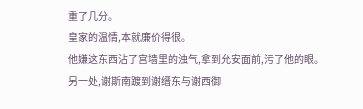重了几分。
皇家的温情,本就廉价得很。
他嫌这东西沾了宫墙里的浊气,拿到允安面前,污了他的眼。
另一处,谢斯南踱到谢缙东与谢西御